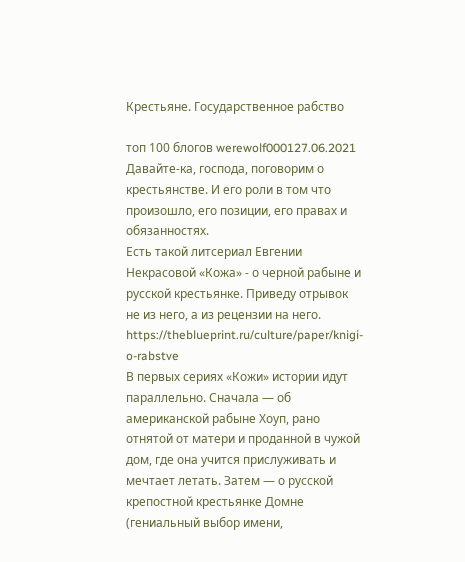Крестьяне. Государственное рабство

топ 100 блогов werewolf000127.06.2021
Давайте-ка, господа, поговорим о крестьянстве. И его роли в том что произошло, его позиции, его правах и обязанностях.
Есть такой литсериал Евгении Некрасовой «Кожа» - о черной рабыне и русской крестьянке. Приведу отрывок не из него, а из рецензии на него.
https://theblueprint.ru/culture/paper/knigi-o-rabstve
В первых сериях «Кожи» истории идут параллельно. Сначала — об американской рабыне Хоуп, рано отнятой от матери и проданной в чужой дом, где она учится прислуживать и мечтает летать. Затем — о русской крепостной крестьянке Домне (гениальный выбор имени,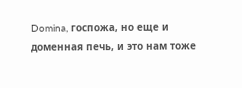Domina, госпожа, но еще и доменная печь, и это нам тоже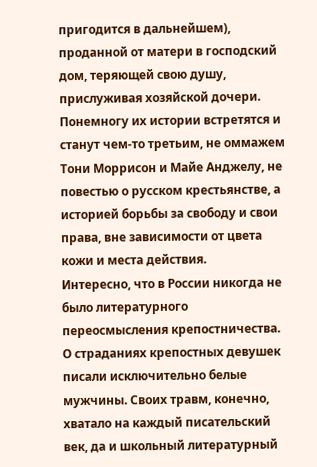пригодится в дальнейшем), проданной от матери в господский дом, теряющей свою душу, прислуживая хозяйской дочери. Понемногу их истории встретятся и станут чем-то третьим, не оммажем Тони Моррисон и Майе Анджелу, не повестью о русском крестьянстве, а историей борьбы за свободу и свои права, вне зависимости от цвета кожи и места действия.
Интересно, что в России никогда не было литературного переосмысления крепостничества. О страданиях крепостных девушек писали исключительно белые мужчины. Своих травм, конечно, хватало на каждый писательский век, да и школьный литературный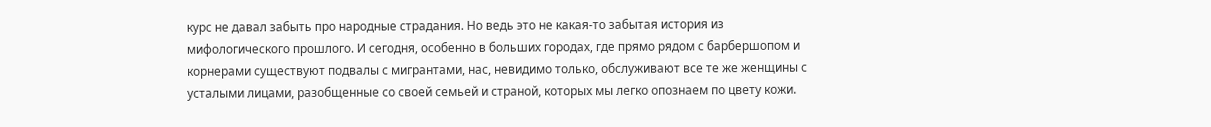курс не давал забыть про народные страдания. Но ведь это не какая-то забытая история из мифологического прошлого. И сегодня, особенно в больших городах, где прямо рядом с барбершопом и корнерами существуют подвалы с мигрантами, нас, невидимо только, обслуживают все те же женщины с усталыми лицами, разобщенные со своей семьей и страной, которых мы легко опознаем по цвету кожи.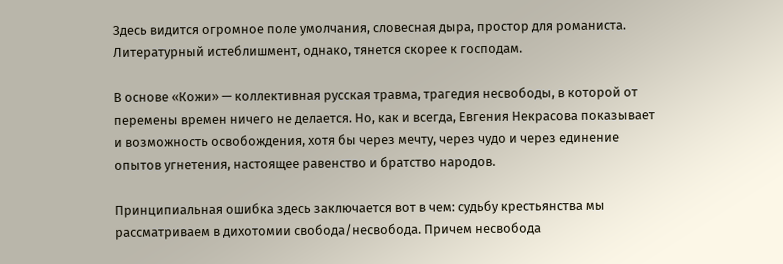Здесь видится огромное поле умолчания, словесная дыра, простор для романиста. Литературный истеблишмент, однако, тянется скорее к господам.

В основе «Кожи» — коллективная русская травма, трагедия несвободы, в которой от перемены времен ничего не делается. Но, как и всегда, Евгения Некрасова показывает и возможность освобождения, хотя бы через мечту, через чудо и через единение опытов угнетения, настоящее равенство и братство народов.

Принципиальная ошибка здесь заключается вот в чем: судьбу крестьянства мы рассматриваем в дихотомии свобода/несвобода. Причем несвобода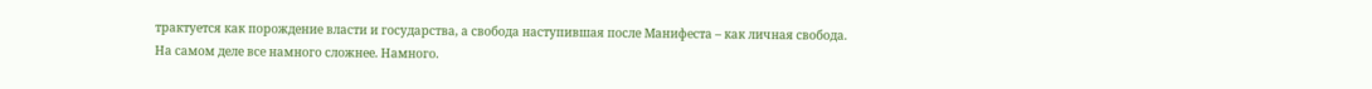трактуется как порождение власти и государства, а свобода наступившая после Манифеста – как личная свобода.
На самом деле все намного сложнее. Намного.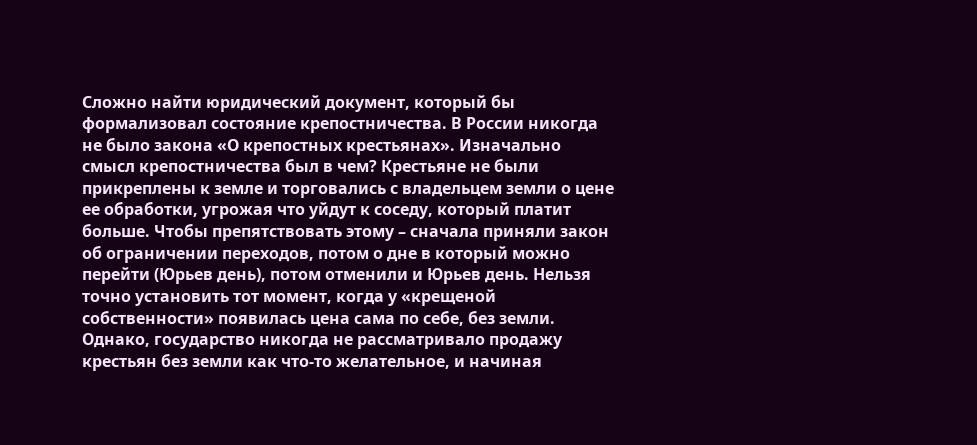Сложно найти юридический документ, который бы формализовал состояние крепостничества. В России никогда не было закона «О крепостных крестьянах». Изначально смысл крепостничества был в чем? Крестьяне не были прикреплены к земле и торговались с владельцем земли о цене ее обработки, угрожая что уйдут к соседу, который платит больше. Чтобы препятствовать этому – сначала приняли закон об ограничении переходов, потом о дне в который можно перейти (Юрьев день), потом отменили и Юрьев день. Нельзя точно установить тот момент, когда у «крещеной собственности» появилась цена сама по себе, без земли. Однако, государство никогда не рассматривало продажу крестьян без земли как что-то желательное, и начиная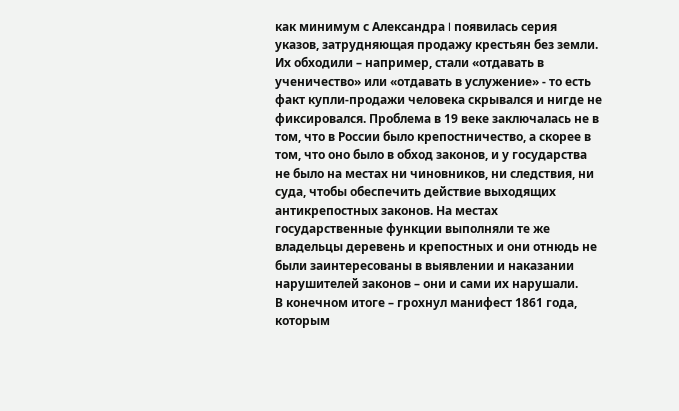как минимум с Александра I появилась серия указов, затрудняющая продажу крестьян без земли. Их обходили – например, стали «отдавать в ученичество» или «отдавать в услужение» - то есть факт купли-продажи человека скрывался и нигде не фиксировался. Проблема в 19 веке заключалась не в том, что в России было крепостничество, а скорее в том, что оно было в обход законов, и у государства не было на местах ни чиновников, ни следствия, ни суда, чтобы обеспечить действие выходящих антикрепостных законов. На местах государственные функции выполняли те же владельцы деревень и крепостных и они отнюдь не были заинтересованы в выявлении и наказании нарушителей законов – они и сами их нарушали.
В конечном итоге – грохнул манифест 1861 года, которым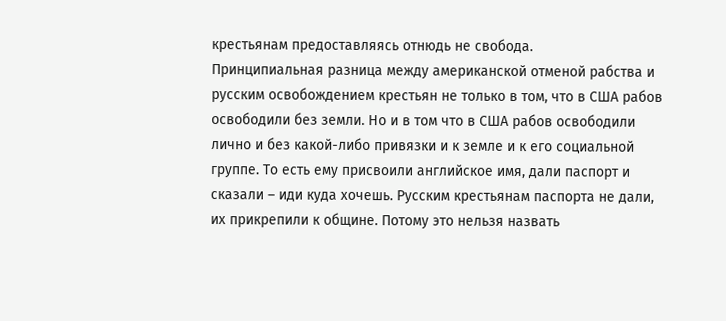крестьянам предоставляясь отнюдь не свобода.
Принципиальная разница между американской отменой рабства и русским освобождением крестьян не только в том, что в США рабов освободили без земли. Но и в том что в США рабов освободили лично и без какой-либо привязки и к земле и к его социальной группе. То есть ему присвоили английское имя, дали паспорт и сказали – иди куда хочешь. Русским крестьянам паспорта не дали, их прикрепили к общине. Потому это нельзя назвать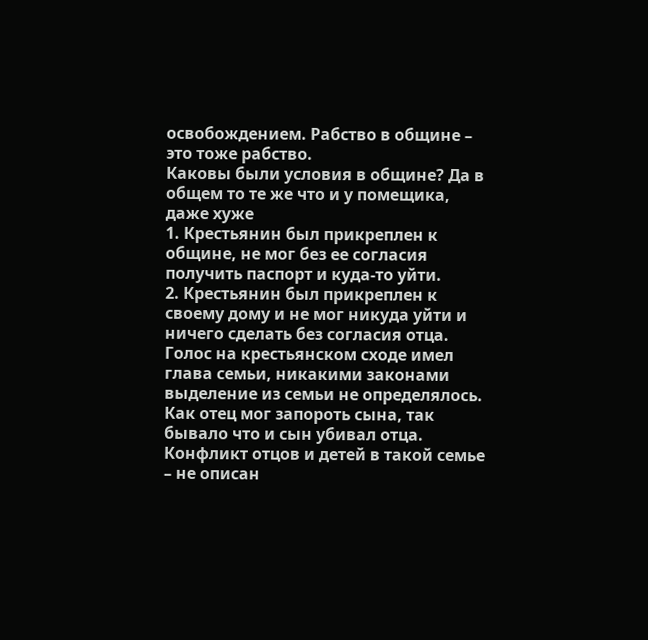освобождением. Рабство в общине – это тоже рабство.
Каковы были условия в общине? Да в общем то те же что и у помещика, даже хуже
1. Крестьянин был прикреплен к общине, не мог без ее согласия получить паспорт и куда-то уйти.
2. Крестьянин был прикреплен к своему дому и не мог никуда уйти и ничего сделать без согласия отца. Голос на крестьянском сходе имел глава семьи, никакими законами выделение из семьи не определялось. Как отец мог запороть сына, так бывало что и сын убивал отца. Конфликт отцов и детей в такой семье – не описан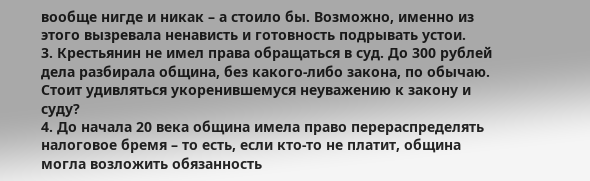вообще нигде и никак – а стоило бы. Возможно, именно из этого вызревала ненависть и готовность подрывать устои.
3. Крестьянин не имел права обращаться в суд. До 300 рублей дела разбирала община, без какого-либо закона, по обычаю. Стоит удивляться укоренившемуся неуважению к закону и суду?
4. До начала 20 века община имела право перераспределять налоговое бремя – то есть, если кто-то не платит, община могла возложить обязанность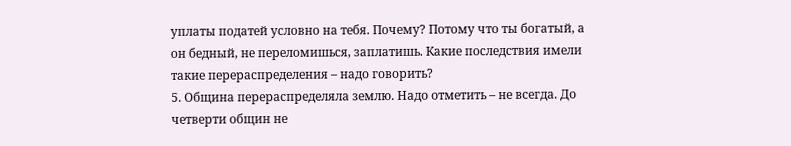уплаты податей условно на тебя. Почему? Потому что ты богатый, а он бедный, не переломишься, заплатишь. Какие последствия имели такие перераспределения – надо говорить?
5. Община перераспределяла землю. Надо отметить – не всегда. До четверти общин не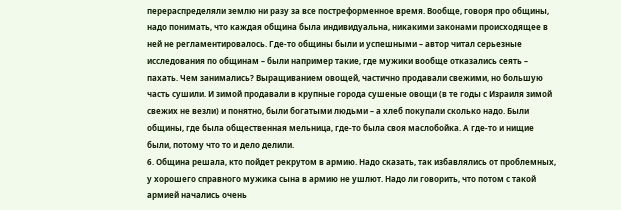перераспределяли землю ни разу за все постреформенное время. Вообще, говоря про общины, надо понимать, что каждая община была индивидуальна, никакими законами происходящее в ней не регламентировалось. Где-то общины были и успешными – автор читал серьезные исследования по общинам – были например такие, где мужики вообще отказались сеять – пахать. Чем занимались? Выращиванием овощей, частично продавали свежими, но большую часть сушили. И зимой продавали в крупные города сушеные овощи (в те годы с Израиля зимой свежих не везли) и понятно, были богатыми людьми – а хлеб покупали сколько надо. Были общины, где была общественная мельница, где-то была своя маслобойка. А где-то и нищие были, потому что то и дело делили.
6. Община решала, кто пойдет рекрутом в армию. Надо сказать, так избавлялись от проблемных, у хорошего справного мужика сына в армию не ушлют. Надо ли говорить, что потом с такой армией начались очень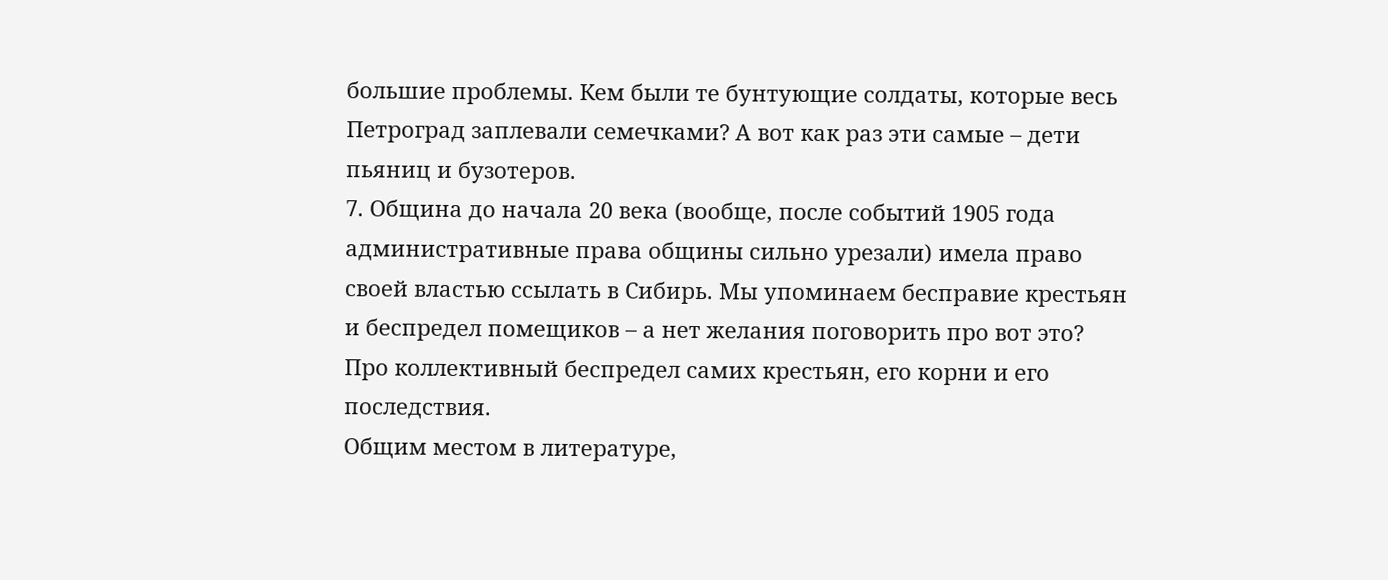большие проблемы. Кем были те бунтующие солдаты, которые весь Петроград заплевали семечками? А вот как раз эти самые – дети пьяниц и бузотеров.
7. Община до начала 20 века (вообще, после событий 1905 года административные права общины сильно урезали) имела право своей властью ссылать в Сибирь. Мы упоминаем бесправие крестьян и беспредел помещиков – а нет желания поговорить про вот это? Про коллективный беспредел самих крестьян, его корни и его последствия.
Общим местом в литературе,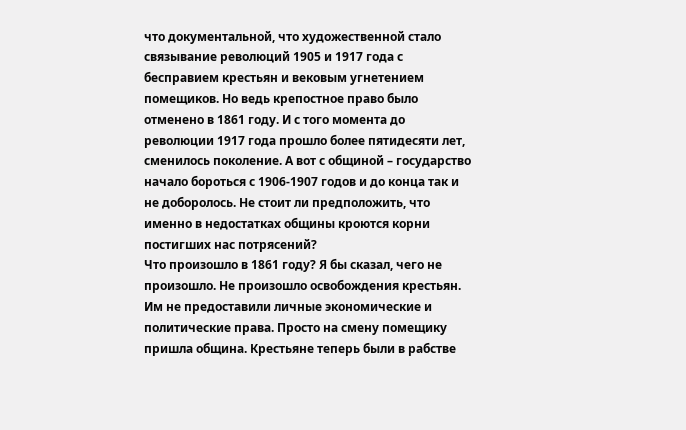что документальной, что художественной стало связывание революций 1905 и 1917 года с бесправием крестьян и вековым угнетением помещиков. Но ведь крепостное право было отменено в 1861 году. И с того момента до революции 1917 года прошло более пятидесяти лет, сменилось поколение. А вот с общиной – государство начало бороться с 1906-1907 годов и до конца так и не доборолось. Не стоит ли предположить, что именно в недостатках общины кроются корни постигших нас потрясений?
Что произошло в 1861 году? Я бы сказал, чего не произошло. Не произошло освобождения крестьян. Им не предоставили личные экономические и политические права. Просто на смену помещику пришла община. Крестьяне теперь были в рабстве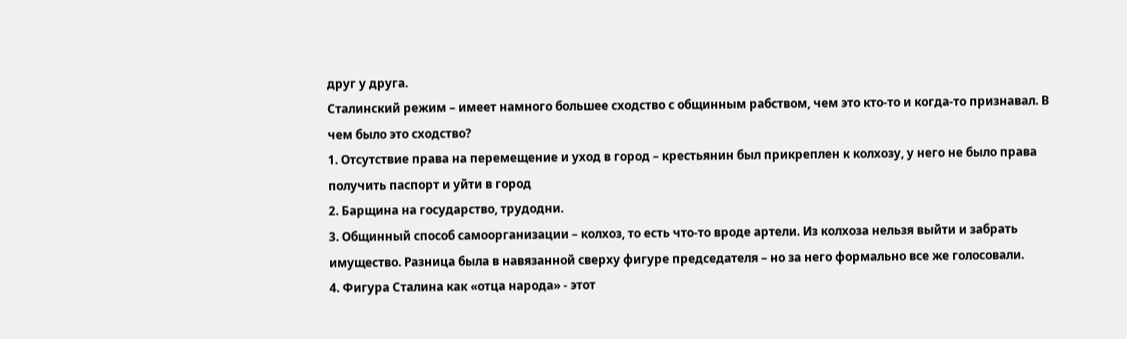друг у друга.
Сталинский режим – имеет намного большее сходство с общинным рабством, чем это кто-то и когда-то признавал. В чем было это сходство?
1. Отсутствие права на перемещение и уход в город – крестьянин был прикреплен к колхозу, у него не было права получить паспорт и уйти в город
2. Барщина на государство, трудодни.
3. Общинный способ самоорганизации – колхоз, то есть что-то вроде артели. Из колхоза нельзя выйти и забрать имущество. Разница была в навязанной сверху фигуре председателя – но за него формально все же голосовали.
4. Фигура Сталина как «отца народа» - этот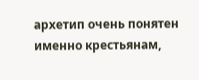архетип очень понятен именно крестьянам,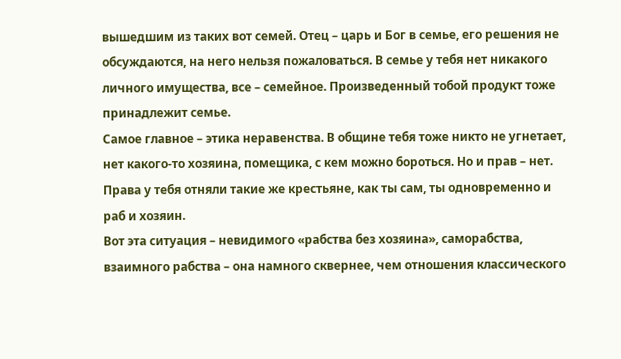вышедшим из таких вот семей. Отец – царь и Бог в семье, его решения не обсуждаются, на него нельзя пожаловаться. В семье у тебя нет никакого личного имущества, все – семейное. Произведенный тобой продукт тоже принадлежит семье.
Самое главное – этика неравенства. В общине тебя тоже никто не угнетает, нет какого-то хозяина, помещика, с кем можно бороться. Но и прав – нет. Права у тебя отняли такие же крестьяне, как ты сам, ты одновременно и раб и хозяин.
Вот эта ситуация – невидимого «рабства без хозяина», саморабства, взаимного рабства – она намного сквернее, чем отношения классического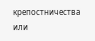крепостничества или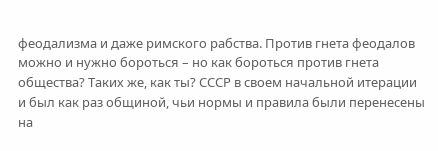феодализма и даже римского рабства. Против гнета феодалов можно и нужно бороться – но как бороться против гнета общества? Таких же, как ты? СССР в своем начальной итерации и был как раз общиной, чьи нормы и правила были перенесены на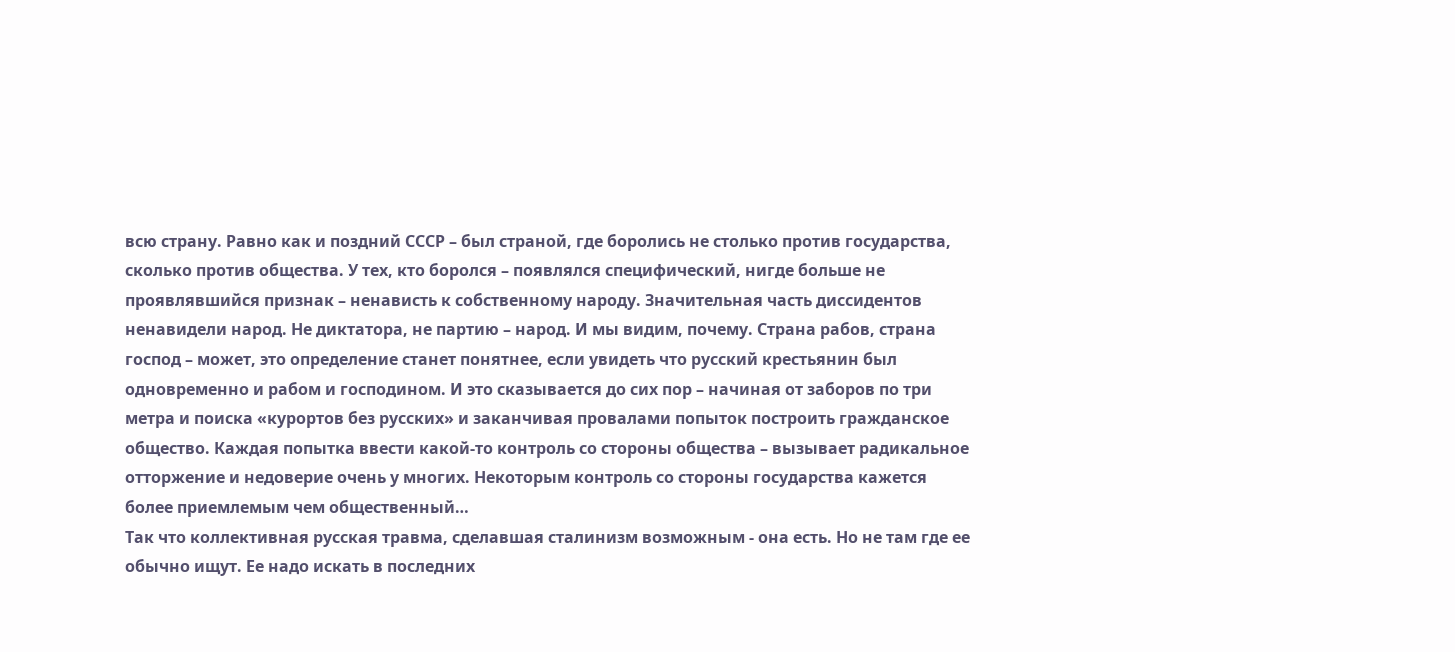всю страну. Равно как и поздний СССР – был страной, где боролись не столько против государства, сколько против общества. У тех, кто боролся – появлялся специфический, нигде больше не проявлявшийся признак – ненависть к собственному народу. Значительная часть диссидентов ненавидели народ. Не диктатора, не партию – народ. И мы видим, почему. Страна рабов, страна господ – может, это определение станет понятнее, если увидеть что русский крестьянин был одновременно и рабом и господином. И это сказывается до сих пор – начиная от заборов по три метра и поиска «курортов без русских» и заканчивая провалами попыток построить гражданское общество. Каждая попытка ввести какой-то контроль со стороны общества – вызывает радикальное отторжение и недоверие очень у многих. Некоторым контроль со стороны государства кажется более приемлемым чем общественный…
Так что коллективная русская травма, сделавшая сталинизм возможным - она есть. Но не там где ее обычно ищут. Ее надо искать в последних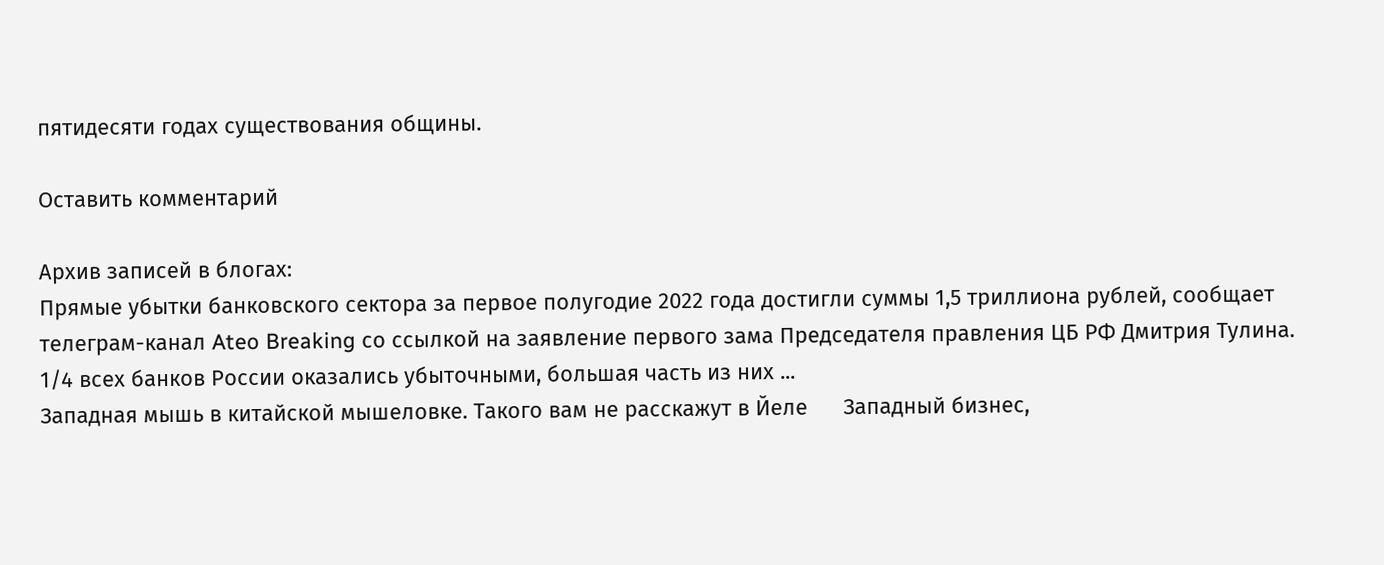пятидесяти годах существования общины.

Оставить комментарий

Архив записей в блогах:
Прямые убытки банковского сектора за первое полугодие 2022 года достигли суммы 1,5 триллиона рублей, сообщает телеграм-канал Ateo Breaking со ссылкой на заявление первого зама Председателя правления ЦБ РФ Дмитрия Тулина. 1/4 всех банков России оказались убыточными, большая часть из них ...
Западная мышь в китайской мышеловке. Такого вам не расскажут в Йеле      Западный бизнес,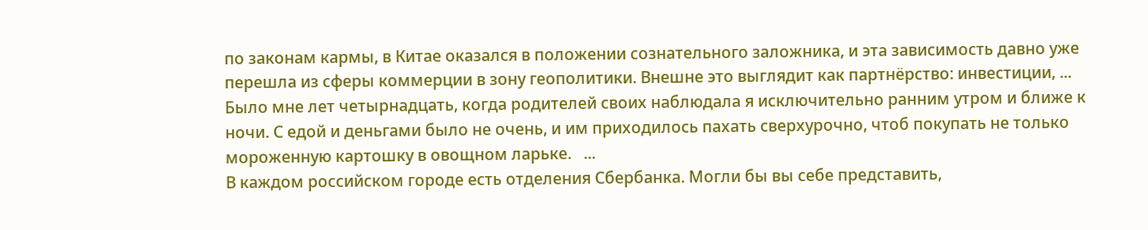по законам кармы, в Китае оказался в положении сознательного заложника, и эта зависимость давно уже перешла из сферы коммерции в зону геополитики. Внешне это выглядит как партнёрство: инвестиции, ...
Было мне лет четырнадцать, когда родителей своих наблюдала я исключительно ранним утром и ближе к ночи. С едой и деньгами было не очень, и им приходилось пахать сверхурочно, чтоб покупать не только мороженную картошку в овощном ларьке.   ...
В каждом российском городе есть отделения Сбербанка. Могли бы вы себе представить,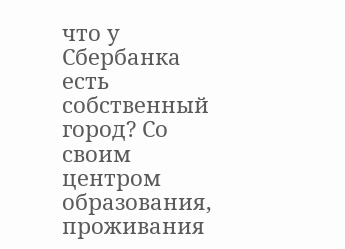что у Сбербанка есть собственный город? Со своим центром образования, проживания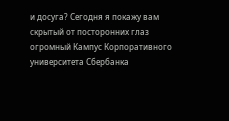и досуга? Сегодня я покажу вам скрытый от посторонних глаз огромный Кампус Корпоративного университета Сбербанка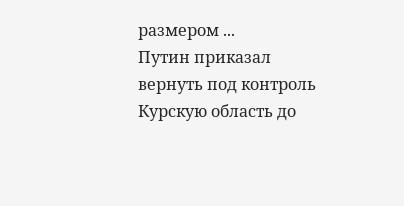размером ...
Путин приказал вернуть под контроль Курскую область до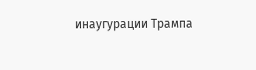инаугурации Трампа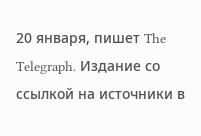20 января, пишет The Telegraph. Издание со ссылкой на источники в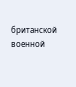британской военной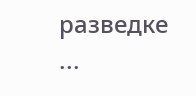разведке ...